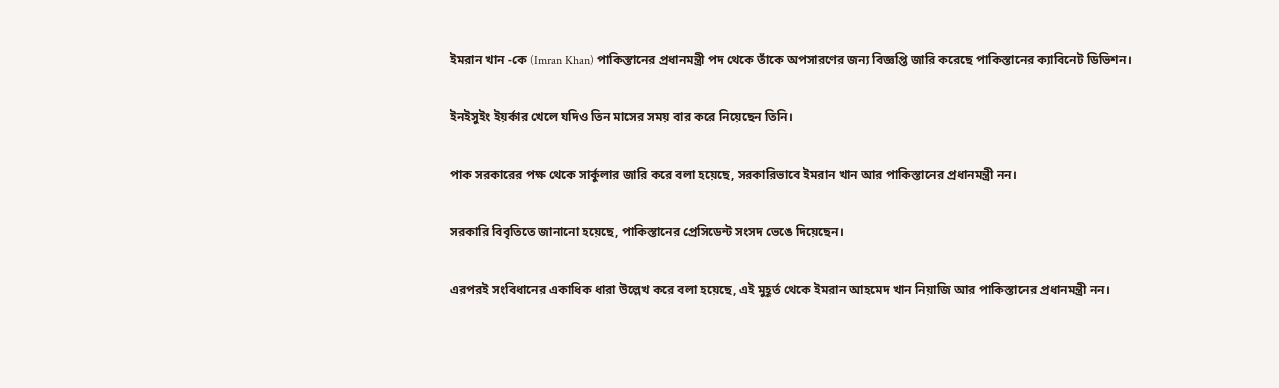ইমরান খান -কে (Imran Khan) পাকিস্তানের প্রধানমন্ত্রী পদ থেকে তাঁকে অপসারণের জন্য বিজ্ঞপ্তি জারি করেছে পাকিস্তানের ক্যাবিনেট ডিভিশন।

ইনইসুইং ইয়র্কার খেলে যদিও তিন মাসের সময় বার করে নিয়েছেন তিনি।

পাক সরকারের পক্ষ থেকে সার্কুলার জারি করে বলা হয়েছে, সরকারিভাবে ইমরান খান আর পাকিস্তানের প্রধানমন্ত্রী নন।

সরকারি বিবৃতিতে জানানো হয়েছে, পাকিস্তানের প্রেসিডেন্ট সংসদ ভেঙে দিয়েছেন।

এরপরই সংবিধানের একাধিক ধারা উল্লেখ করে বলা হয়েছে, এই মুহূর্ত থেকে ইমরান আহমেদ খান নিয়াজি আর পাকিস্তানের প্রধানমন্ত্রী নন।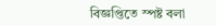বিজ্ঞপ্তিতে স্পষ্ট বলা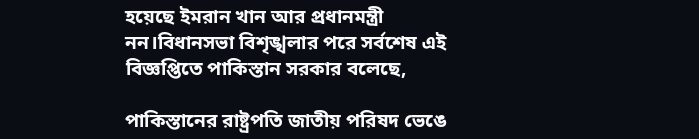হয়েছে ইমরান খান আর প্রধানমন্ত্রী নন।বিধানসভা বিশৃঙ্খলার পরে সর্বশেষ এই বিজ্ঞপ্তিতে পাকিস্তান সরকার বলেছে,

পাকিস্তানের রাষ্ট্রপতি জাতীয় পরিষদ ভেঙে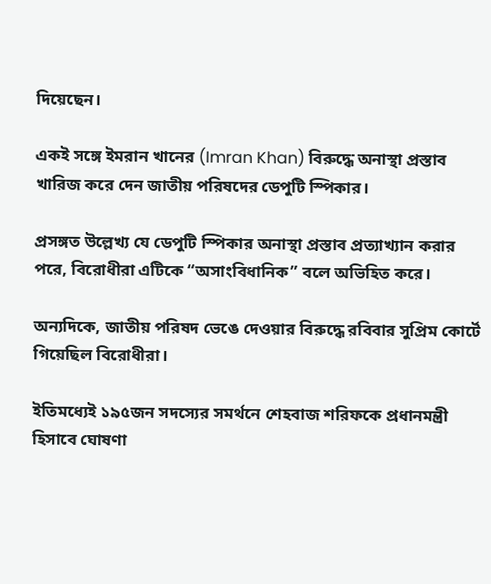দিয়েছেন।

একই সঙ্গে ইমরান খানের (Imran Khan) বিরুদ্ধে অনাস্থা প্রস্তাব খারিজ করে দেন জাতীয় পরিষদের ডেপুটি স্পিকার।

প্রসঙ্গত উল্লেখ্য যে ডেপুটি স্পিকার অনাস্থা প্রস্তাব প্রত্যাখ্যান করার পরে, বিরোধীরা এটিকে “অসাংবিধানিক” বলে অভিহিত করে।

অন্যদিকে, জাতীয় পরিষদ ভেঙে দেওয়ার বিরুদ্ধে রবিবার সুপ্রিম কোর্টে গিয়েছিল বিরোধীরা।

ইতিমধ্যেই ১৯৫জন সদস্যের সমর্থনে শেহবাজ শরিফকে প্রধানমন্ত্রী হিসাবে ঘোষণা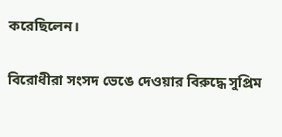করেছিলেন।

বিরোধীরা সংসদ ভেঙে দেওয়ার বিরুদ্ধে সুপ্রিম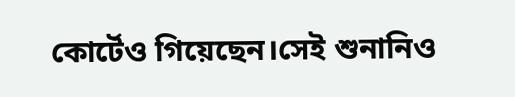কোর্টেও গিয়েছেন।সেই শুনানিও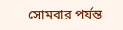সোমবার পর্যন্ত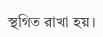স্থগিত রাখা হয়।